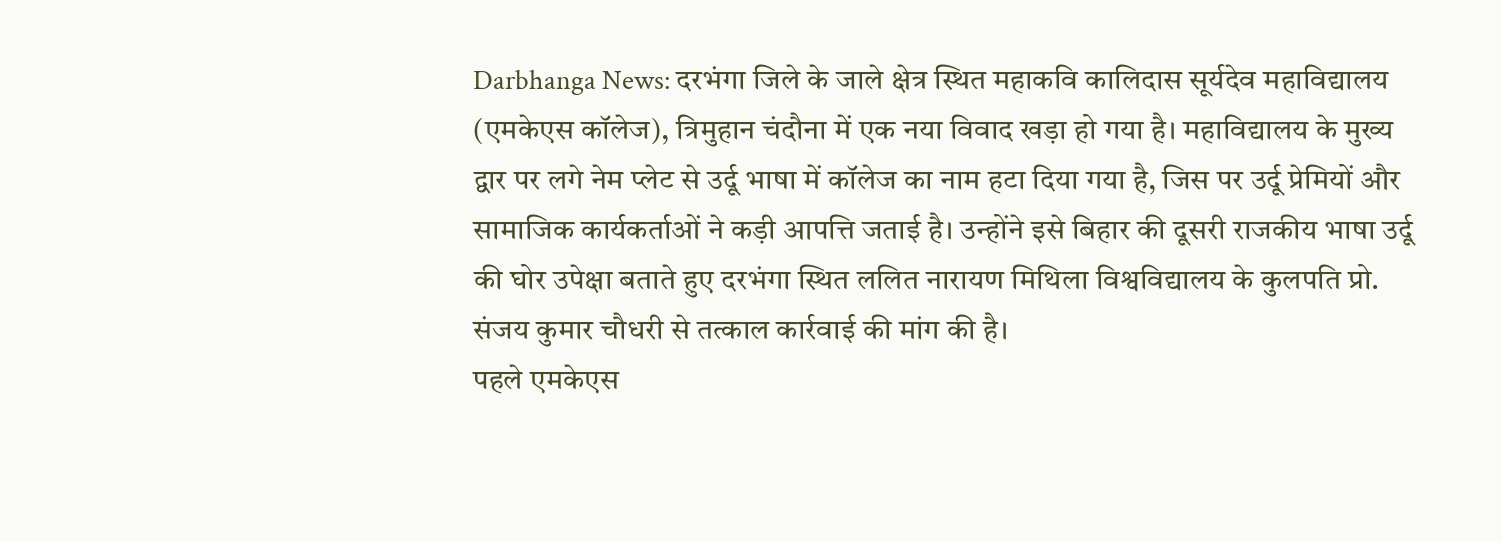Darbhanga News: दरभंगा जिले के जाले क्षेत्र स्थित महाकवि कालिदास सूर्यदेव महाविद्यालय (एमकेएस कॉलेज), त्रिमुहान चंदौना में एक नया विवाद खड़ा हो गया है। महाविद्यालय के मुख्य द्वार पर लगे नेम प्लेट से उर्दू भाषा में कॉलेज का नाम हटा दिया गया है, जिस पर उर्दू प्रेमियों और सामाजिक कार्यकर्ताओं ने कड़ी आपत्ति जताई है। उन्होंने इसे बिहार की दूसरी राजकीय भाषा उर्दू की घोर उपेक्षा बताते हुए दरभंगा स्थित ललित नारायण मिथिला विश्वविद्यालय के कुलपति प्रो. संजय कुमार चौधरी से तत्काल कार्रवाई की मांग की है।
पहले एमकेएस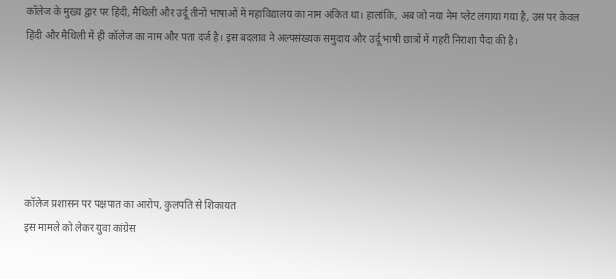कॉलेज के मुख्य द्वार पर हिंदी, मैथिली और उर्दू तीनों भाषाओं में महाविद्यालय का नाम अंकित था। हालांकि, अब जो नया नेम प्लेट लगाया गया है, उस पर केवल हिंदी और मैथिली में ही कॉलेज का नाम और पता दर्ज है। इस बदलाव ने अल्पसंख्यक समुदाय और उर्दू भाषी छात्रों में गहरी निराशा पैदा की है।






कॉलेज प्रशासन पर पक्षपात का आरोप, कुलपति से शिकायत
इस मामले को लेकर युवा कांग्रेस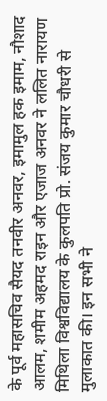के पूर्व महासचिव सैयद तनवीर अनवर, इमामुल हक इमाम, नौशाद आलम, शमीम अहमद राइन और एजाज अनवर ने ललित नारायण मिथिला विश्वविद्यालय के कुलपति प्रो. संजय कुमार चौधरी से मुलाकात की। इन सभी ने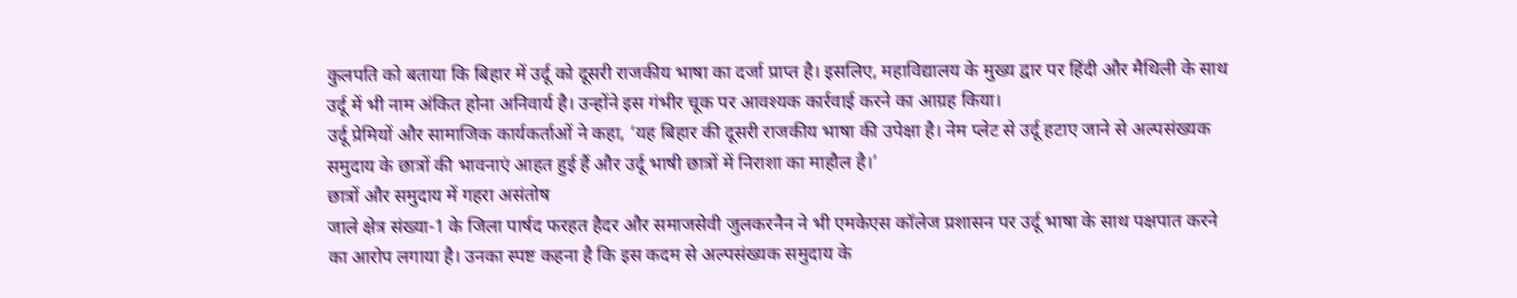कुलपति को बताया कि बिहार में उर्दू को दूसरी राजकीय भाषा का दर्जा प्राप्त है। इसलिए, महाविद्यालय के मुख्य द्वार पर हिंदी और मैथिली के साथ उर्दू में भी नाम अंकित होना अनिवार्य है। उन्होंने इस गंभीर चूक पर आवश्यक कार्रवाई करने का आग्रह किया।
उर्दू प्रेमियों और सामाजिक कार्यकर्ताओं ने कहा, ‘यह बिहार की दूसरी राजकीय भाषा की उपेक्षा है। नेम प्लेट से उर्दू हटाए जाने से अल्पसंख्यक समुदाय के छात्रों की भावनाएं आहत हुई हैं और उर्दू भाषी छात्रों में निराशा का माहौल है।’
छात्रों और समुदाय में गहरा असंतोष
जाले क्षेत्र संख्या-1 के जिला पार्षद फरहत हैदर और समाजसेवी जुलकरनैन ने भी एमकेएस कॉलेज प्रशासन पर उर्दू भाषा के साथ पक्षपात करने का आरोप लगाया है। उनका स्पष्ट कहना है कि इस कदम से अल्पसंख्यक समुदाय के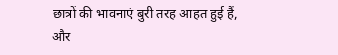छात्रों की भावनाएं बुरी तरह आहत हुई हैं, और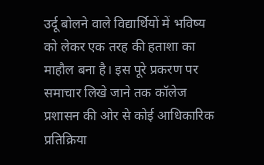उर्दू बोलने वाले विद्यार्थियों में भविष्य को लेकर एक तरह की हताशा का माहौल बना है। इस पूरे प्रकरण पर समाचार लिखे जाने तक कॉलेज प्रशासन की ओर से कोई आधिकारिक प्रतिक्रिया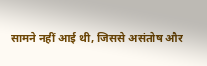सामने नहीं आई थी, जिससे असंतोष और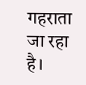गहराता जा रहा है।